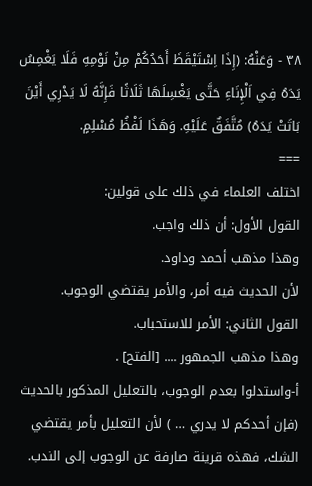٣٨ - وَعَنْهُ: (إِذَا اِسْتَيْقَظَ أَحَدُكُمْ مِنْ نَوْمِهِ فَلَا يَغْمِسُ يَدَهُ فِي اَلْإِنَاءِ حَتَّى يَغْسِلَهَا ثَلَاثًا فَإِنَّهُ لَا يَدْرِي أَيْنَ بَاتَتْ يَدَهُ) مُتَّفَقٌ عَلَيْهِ. وَهَذَا لَفْظُ مُسْلِمٍ.
===
اختلف العلماء في ذلك على قولين:
القول الأول: أن ذلك واجب.
وهذا مذهب أحمد وداود.
لأن الحديث فيه أمر، والأمر يقتضي الوجوب.
القول الثاني: الأمر للاستحباب.
وهذا مذهب الجمهور .... [الفتح] .
أ-واستدلوا بعدم الوجوب، بالتعليل المذكور بالحديث (فإن أحدكم لا يدري … ) لأن التعليل بأمر يقتضي الشك، فهذه قرينة صارفة عن الوجوب إلى الندب.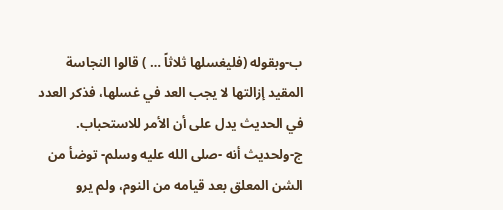ب-وبقوله (فليغسلها ثلاثاً … ) قالوا النجاسة المقيد إزالتها لا يجب العد في غسلها، فذكر العدد في الحديث يدل على أن الأمر للاستحباب.
ج-ولحديث أنه -صلى الله عليه وسلم- توضأ من الشن المعلق بعد قيامه من النوم، ولم يرو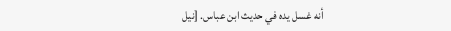أنه غسل يده في حديث ابن عباس. [نيل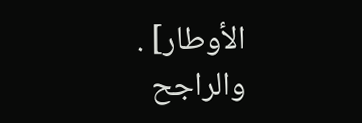الأوطار] .
والراجح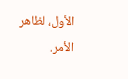الأول، لظاهر الأمر.